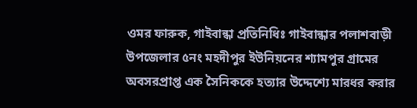ওমর ফারুক, গাইবান্ধা প্রতিনিধিঃ গাইবান্ধার পলাশবাড়ী উপজেলার ৫নং মহদীপুর ইউনিয়নের শ্যামপুর গ্রামের অবসরপ্রাপ্ত এক সৈনিককে হত্যার উদ্দেশ্যে মারধর করার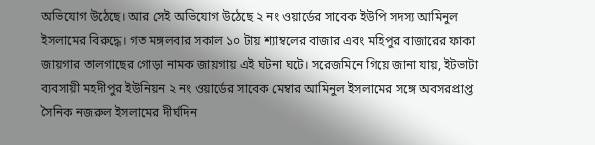অভিযোগ উঠেছে। আর সেই অভিযোগ উঠেছে ২ নং ওয়ার্ডের সাবেক ইউপি সদস্য আমিনুল ইসলামের বিরুদ্ধে। গত মঙ্গলবার সকাল ১০ টায় শ্যাম্বলের বাজার এবং মহিপুর বাজারের ফাকা জায়গার তালগাছের গোড়া নামক জায়গায় এই ঘটনা ঘটে। সরেজমিনে গিয়ে জানা যায়, ইটভাটা ব্যবসায়ী মহদীপুর ইউনিয়ন ২ নং ওয়ার্ডের সাবেক মেম্বার আমিনুল ইসলামের সঙ্গে অবসরপ্রাপ্ত সৈনিক নজরুল ইসলামের দীর্ঘদিন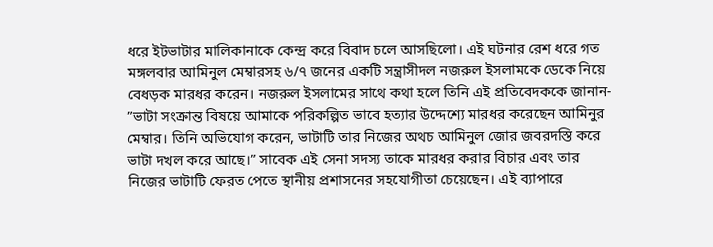ধরে ইটভাটার মালিকানাকে কেন্দ্র করে বিবাদ চলে আসছিলো। এই ঘটনার রেশ ধরে গত মঙ্গলবার আমিনুল মেম্বারসহ ৬/৭ জনের একটি সন্ত্রাসীদল নজরুল ইসলামকে ডেকে নিয়ে বেধড়ক মারধর করেন। নজরুল ইসলামের সাথে কথা হলে তিনি এই প্রতিবেদককে জানান- ”ভাটা সংক্রান্ত বিষয়ে আমাকে পরিকল্পিত ভাবে হত্যার উদ্দেশ্যে মারধর করেছেন আমিনুর মেম্বার। তিনি অভিযোগ করেন, ভাটাটি তার নিজের অথচ আমিনুল জোর জবরদস্তি করে ভাটা দখল করে আছে।” সাবেক এই সেনা সদস্য তাকে মারধর করার বিচার এবং তার নিজের ভাটাটি ফেরত পেতে স্থানীয় প্রশাসনের সহযোগীতা চেয়েছেন। এই ব্যাপারে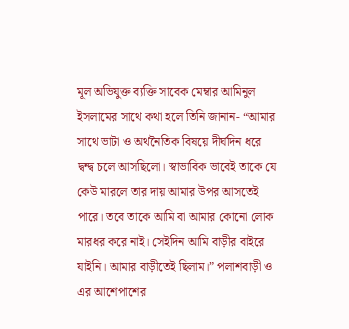মূল অভিযুক্ত ব্যক্তি সাবেক মেম্বার আমিনুল ইসলামের সাথে কথা হলে তিনি জানান- “আমার সাথে ভাটা ও অর্থনৈতিক বিষয়ে দীর্ঘদিন ধরে দ্বন্দ্ব চলে আসছিলো। স্বাভাবিক ভাবেই তাকে যে কেউ মারলে তার দায় আমার উপর আসতেই পারে। তবে তাকে আমি বা আমার কোনো লোক মারধর করে নাই। সেইদিন আমি বাড়ীর বাইরে যাইনি। আমার বাড়ীতেই ছিলাম।” পলাশবাড়ী ও এর আশেপাশের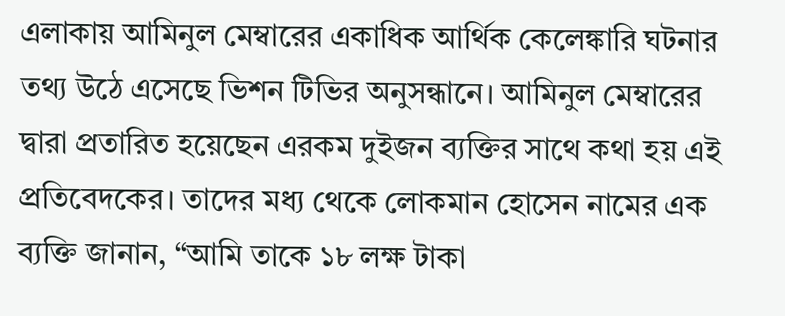এলাকায় আমিনুল মেম্বারের একাধিক আর্থিক কেলেঙ্কারি ঘটনার তথ্য উঠে এসেছে ভিশন টিভির অনুসন্ধানে। আমিনুল মেম্বারের দ্বারা প্রতারিত হয়েছেন এরকম দুইজন ব্যক্তির সাথে কথা হয় এই প্রতিবেদকের। তাদের মধ্য থেকে লোকমান হোসেন নামের এক ব্যক্তি জানান, “আমি তাকে ১৮ লক্ষ টাকা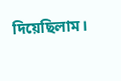দিয়েছিলাম।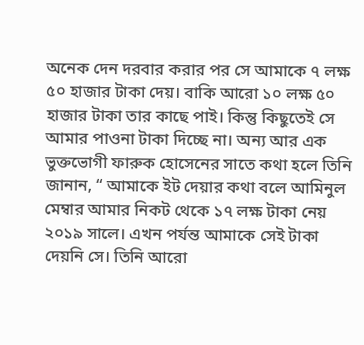অনেক দেন দরবার করার পর সে আমাকে ৭ লক্ষ ৫০ হাজার টাকা দেয়। বাকি আরো ১০ লক্ষ ৫০ হাজার টাকা তার কাছে পাই। কিন্তু কিছুতেই সে আমার পাওনা টাকা দিচ্ছে না। অন্য আর এক ভুক্তভোগী ফারুক হোসেনের সাতে কথা হলে তিনি জানান, “ আমাকে ইট দেয়ার কথা বলে আমিনুল মেম্বার আমার নিকট থেকে ১৭ লক্ষ টাকা নেয় ২০১৯ সালে। এখন পর্যন্ত আমাকে সেই টাকা দেয়নি সে। তিনি আরো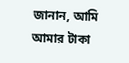জানান, আমি আমার টাকা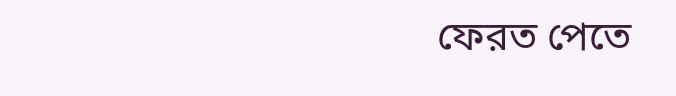ফেরত পেতে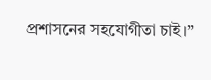প্রশাসনের সহযোগীতা চাই।”